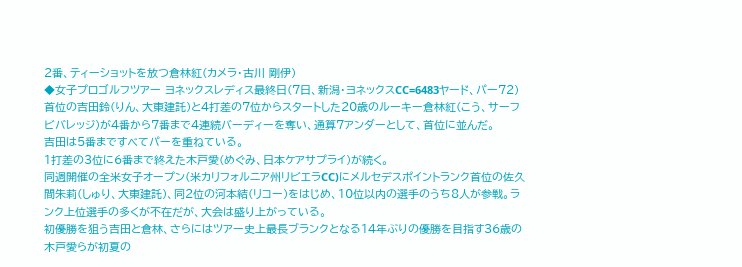2番、ティーショットを放つ倉林紅(カメラ・古川 剛伊)
◆女子プロゴルフツアー ヨネックスレディス最終日(7日、新潟・ヨネックスCC=6483ヤード、パー72)
首位の吉田鈴(りん、大東建託)と4打差の7位からスタートした20歳のルーキー倉林紅(こう、サーフビバレッジ)が4番から7番まで4連続バーディーを奪い、通算7アンダーとして、首位に並んだ。
吉田は5番まですべてパーを重ねている。
1打差の3位に6番まで終えた木戸愛(めぐみ、日本ケアサプライ)が続く。
同週開催の全米女子オープン(米カリフォルニア州リビエラCC)にメルセデスポイントランク首位の佐久間朱莉(しゅり、大東建託)、同2位の河本結(リコー)をはじめ、10位以内の選手のうち8人が参戦。ランク上位選手の多くが不在だが、大会は盛り上がっている。
初優勝を狙う吉田と倉林、さらにはツアー史上最長ブランクとなる14年ぶりの優勝を目指す36歳の木戸愛らが初夏の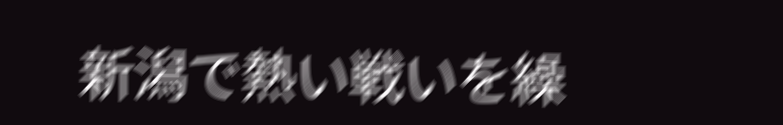新潟で熱い戦いを繰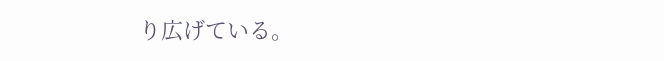り広げている。